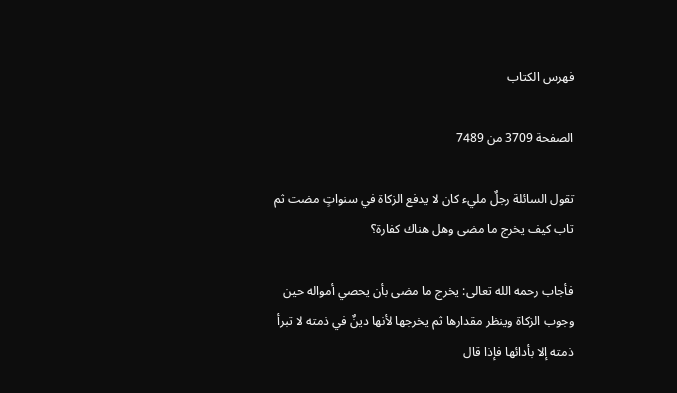فهرس الكتاب

الصفحة 3709 من 7489

تقول السائلة رجلٌ مليء كان لا يدفع الزكاة في سنواتٍ مضت ثم تاب كيف يخرج ما مضى وهل هناك كفارة؟

فأجاب رحمه الله تعالى: يخرج ما مضى بأن يحصي أمواله حين وجوب الزكاة وينظر مقدارها ثم يخرجها لأنها دينٌ في ذمته لا تبرأ ذمته إلا بأدائها فإذا قال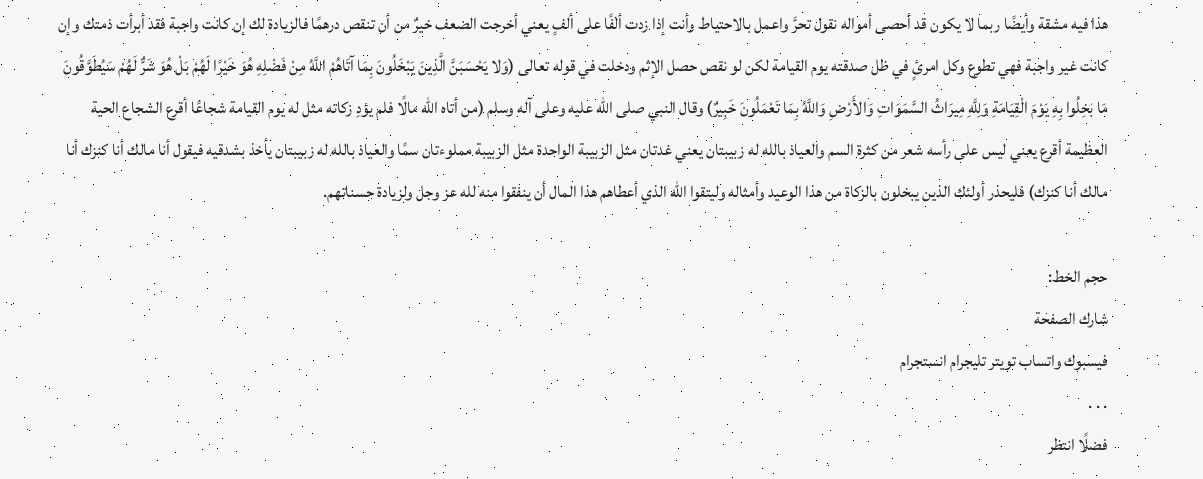هذا فيه مشقة وأيضًا ربما لا يكون قد أحصى أمواله نقول تحرَّ واعمل بالاحتياط وأنت إذا زدت ألفًا على ألفٍ يعني أخرجت الضعف خيرٌ من أن تنقص درهمًا فالزيادة لك إن كانت واجبة فقد أبرأت ذمتك وإن كانت غير واجبة فهي تطوع وكل امرئٍ في ظل صدقته يوم القيامة لكن لو نقص حصل الإثم ودخلت في قوله تعالى (وَلا يَحْسَبَنَّ الَّذِينَ يَبْخَلُونَ بِمَا آتَاهُمْ اللَّهُ مِنْ فَضْلِهِ هُوَ خَيْرًا لَهُمْ بَلْ هُوَ شَرٌّ لَهُمْ سَيُطَوَّقُونَ مَا بَخِلُوا بِهِ يَوْمَ الْقِيَامَةِ وَلِلَّهِ مِيرَاثُ السَّمَوَاتِ وَالأَرْضِ وَاللَّهُ بِمَا تَعْمَلُونَ خَبِيرٌ) وقال النبي صلى الله عليه وعلى آله وسلم (من أتاه الله مالًا فلم يؤدِ زكاته مثل له يوم القيامة شجاعًا أقرع الشجاع الحية العظيمة أقرع يعني ليس على رأسه شعر من كثرة السم والعياذ بالله له زبيبتان يعني غدتان مثل الزبيبة الواحدة مثل الزبيبة مملوءتان سمًا والعياذ بالله له زبيبتان يأخذ بشدقيه فيقول أنا مالك أنا كنزك أنا مالك أنا كنزك) فليحذر أولئك الذين يبخلون بالزكاة من هذا الوعيد وأمثاله وليتقوا الله الذي أعطاهم هذا المال أن ينفقوا منه لله عز وجل ولزيادة حسناتهم.

حجم الخط:
شارك الصفحة
فيسبوك واتساب تويتر تليجرام انستجرام
. . .
فضلًا انتظر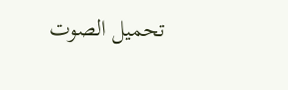تحميل الصوت